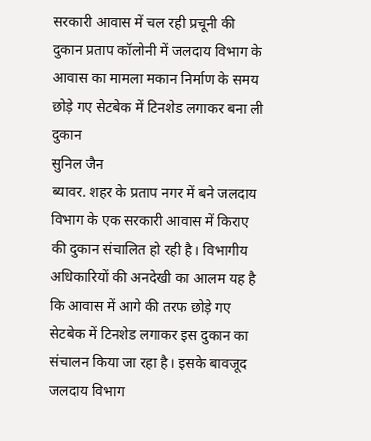सरकारी आवास में चल रही प्रचूनी की दुकान प्रताप कॉलोनी में जलदाय विभाग के आवास का मामला मकान निर्माण के समय छोड़े गए सेटबेक में टिनशेड लगाकर बना ली दुकान
सुनिल जैन
ब्यावर. शहर के प्रताप नगर में बने जलदाय विभाग के एक सरकारी आवास में किराए की दुकान संचालित हो रही है। विभागीय अधिकारियों की अनदेखी का आलम यह है कि आवास में आगे की तरफ छोड़े गए सेटबेक में टिनशेड लगाकर इस दुकान का संचालन किया जा रहा है। इसके बावजूद जलदाय विभाग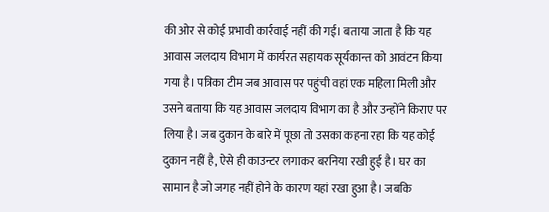की ओर से कोई प्रभावी कार्रवाई नहीं की गई। बताया जाता है कि यह आवास जलदाय विभाग में कार्यरत सहायक सूर्यकान्त को आवंटन किया गया है। पत्रिका टीम जब आवास पर पहुंची वहां एक महिला मिली और उसने बताया कि यह आवास जलदाय विभाग का है और उन्होंने किराए पर लिया है। जब दुकान के बारे में पूछा तो उसका कहना रहा कि यह कोई दुकान नहीं है, ऐसे ही काउन्टर लगाकर बरनिया रखी हुई है। घर का सामान है जो जगह नहीं होने के कारण यहां रखा हुआ है। जबकि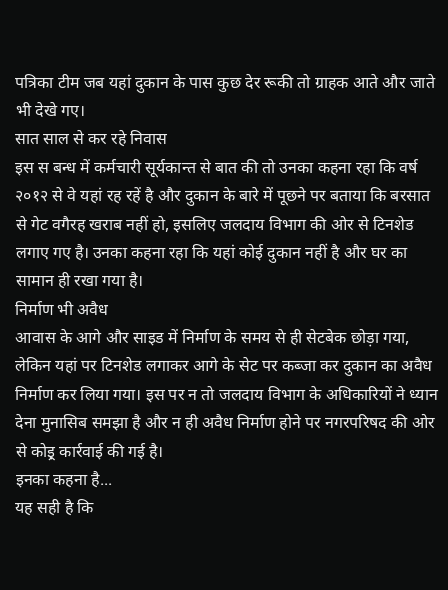पत्रिका टीम जब यहां दुकान के पास कुछ देर रूकी तो ग्राहक आते और जाते भी देखे गए।
सात साल से कर रहे निवास
इस स बन्ध में कर्मचारी सूर्यकान्त से बात की तो उनका कहना रहा कि वर्ष २०१२ से वे यहां रह रहें है और दुकान के बारे में पूछने पर बताया कि बरसात से गेट वगैरह खराब नहीं हो, इसलिए जलदाय विभाग की ओर से टिनशेड लगाए गए है। उनका कहना रहा कि यहां कोई दुकान नहीं है और घर का सामान ही रखा गया है।
निर्माण भी अवैध
आवास के आगे और साइड में निर्माण के समय से ही सेटबेक छोड़ा गया, लेकिन यहां पर टिनशेड लगाकर आगे के सेट पर कब्जा कर दुकान का अवैध निर्माण कर लिया गया। इस पर न तो जलदाय विभाग के अधिकारियों ने ध्यान देना मुनासिब समझा है और न ही अवैध निर्माण होने पर नगरपरिषद की ओर से कोइ्र कार्रवाई की गई है।
इनका कहना है...
यह सही है कि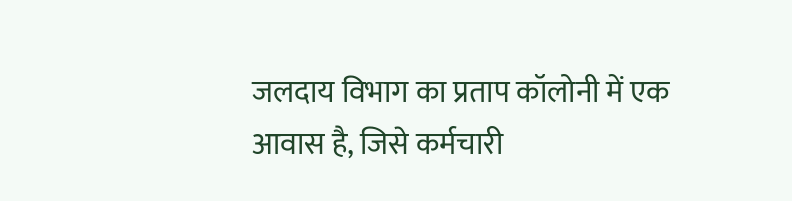जलदाय विभाग का प्रताप कॉलोनी में एक आवास है, जिसे कर्मचारी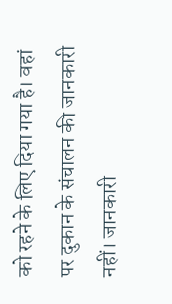को रहने के लिए दिया गया है। वहां पर दुकान के संचालन की जानकारी नहीं। जानकारी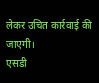लेकर उचित कार्रवाई की जाएगी।
एसडी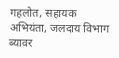गहलोत, सहायक अभियंता, जलदाय विभाग ब्यावर